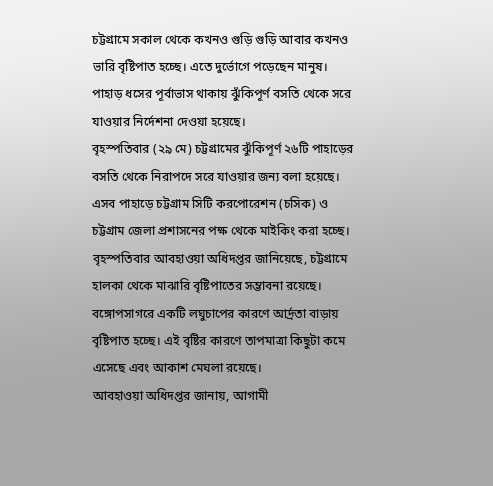চট্টগ্রামে সকাল থেকে কখনও গুড়ি গুড়ি আবার কখনও ভারি বৃষ্টিপাত হচ্ছে। এতে দুর্ভোগে পড়েছেন মানুষ। পাহাড় ধসের পূর্বাভাস থাকায় ঝুঁকিপূর্ণ বসতি থেকে সরে যাওয়ার নির্দেশনা দেওয়া হয়েছে।
বৃহস্পতিবার (২৯ মে) চট্টগ্রামের ঝুঁকিপূর্ণ ২৬টি পাহাড়ের বসতি থেকে নিরাপদে সরে যাওয়ার জন্য বলা হয়েছে। এসব পাহাড়ে চট্টগ্রাম সিটি করপোরেশন (চসিক) ও চট্টগ্রাম জেলা প্রশাসনের পক্ষ থেকে মাইকিং করা হচ্ছে।
বৃহস্পতিবার আবহাওয়া অধিদপ্তর জানিয়েছে, চট্টগ্রামে হালকা থেকে মাঝারি বৃষ্টিপাতের সম্ভাবনা রয়েছে। বঙ্গোপসাগরে একটি লঘুচাপের কারণে আর্দ্রতা বাড়ায় বৃষ্টিপাত হচ্ছে। এই বৃষ্টির কারণে তাপমাত্রা কিছুটা কমে এসেছে এবং আকাশ মেঘলা রয়েছে।
আবহাওয়া অধিদপ্তর জানায়, আগামী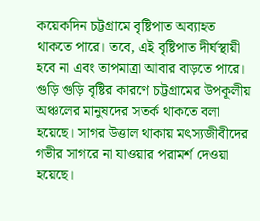কয়েকদিন চট্টগ্রামে বৃষ্টিপাত অব্যাহত থাকতে পারে। তবে, এই বৃষ্টিপাত দীর্ঘস্থায়ী হবে না এবং তাপমাত্রা আবার বাড়তে পারে। গুড়ি গুড়ি বৃষ্টির কারণে চট্টগ্রামের উপকূলীয় অঞ্চলের মানুষদের সতর্ক থাকতে বলা হয়েছে। সাগর উত্তাল থাকায় মৎস্যজীবীদের গভীর সাগরে না যাওয়ার পরামর্শ দেওয়া হয়েছে।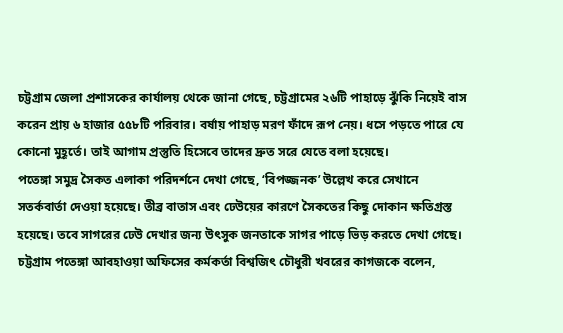চট্টগ্রাম জেলা প্রশাসকের কার্যালয় থেকে জানা গেছে, চট্টগ্রামের ২৬টি পাহাড়ে ঝুঁকি নিয়েই বাস করেন প্রায় ৬ হাজার ৫৫৮টি পরিবার। বর্ষায় পাহাড় মরণ ফাঁদে রূপ নেয়। ধসে পড়তে পারে যে কোনো মুহূর্তে। তাই আগাম প্রস্তুতি হিসেবে তাদের দ্রুত সরে যেতে বলা হয়েছে।
পতেঙ্গা সমুদ্র সৈকত এলাকা পরিদর্শনে দেখা গেছে, ‘বিপজ্জনক’ উল্লেখ করে সেখানে সতর্কবার্তা দেওয়া হয়েছে। তীব্র বাতাস এবং ঢেউয়ের কারণে সৈকতের কিছু দোকান ক্ষতিগ্রস্ত হয়েছে। তবে সাগরের ঢেউ দেখার জন্য উৎসুক জনতাকে সাগর পাড়ে ভিড় করতে দেখা গেছে।
চট্টগ্রাম পতেঙ্গা আবহাওয়া অফিসের কর্মকর্তা বিশ্বজিৎ চৌধুরী খবরের কাগজকে বলেন,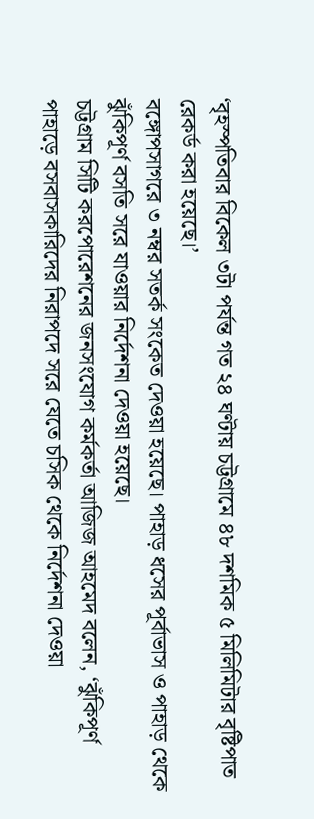‘বৃহস্পতিবার বিকেল ৩টা পর্যন্ত গত ২৪ ঘণ্টায় চট্টগ্রামে ৪৮ দশমিক ৫ মিলিমিটার বৃষ্টিপাত রেকর্ড করা হয়েছে।’
বঙ্গোপসাগরে ৩ নম্বর সতর্ক সংকেত দেওয়া হয়েছে। পাহাড় ধসের পূর্বাভাস ও পাহাড় থেকে ঝুঁকিপূর্ণ বসতি সরে যাওয়ার নির্দেশনা দেওয়া হয়েছে।
চট্টগ্রাম সিটি করপোরেশনের জনসংযোগ কর্মকর্তা আজিজ আহমেদ বলেন, ‘ঝুঁকিপূর্ণ পাহাড়ে বসবাসকারিদের নিরাপদে সরে যেতে চসিক থেকে নির্দেশনা দেওয়া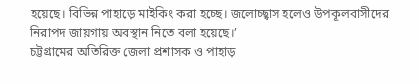হয়েছে। বিভিন্ন পাহাড়ে মাইকিং করা হচ্ছে। জলোচ্ছ্বাস হলেও উপকূলবাসীদের নিরাপদ জায়গায় অবস্থান নিতে বলা হয়েছে।’
চট্টগ্রামের অতিরিক্ত জেলা প্রশাসক ও পাহাড়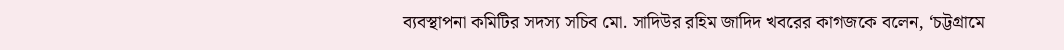ব্যবস্থাপনা কমিটির সদস্য সচিব মো. সাদিউর রহিম জাদিদ খবরের কাগজকে বলেন, ‘চট্টগ্রামে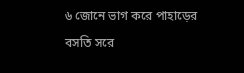৬ জোনে ভাগ করে পাহাড়ের বসতি সরে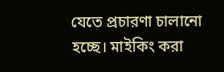যেতে প্রচারণা চালানো হচ্ছে। মাইকিং করা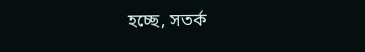হচ্ছে, সতর্ক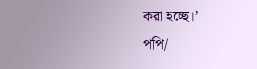করা হচ্ছে।’
পপি/